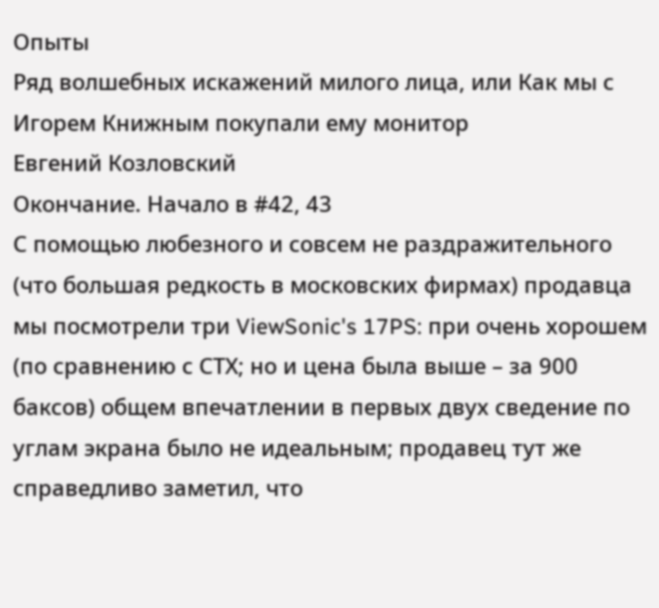Опыты
Ряд волшебных искажений милого лица, или Как мы с Игорем Книжным покупали ему монитор
Евгений Козловский
Окончание. Начало в #42, 43
С помощью любезного и совсем не раздражительного (что большая редкость в московских фирмах) продавца мы посмотрели три ViewSonic's 17PS: при очень хорошем (по сравнению с СТХ; но и цена была выше – за 900 баксов) общем впечатлении в первых двух сведение по углам экрана было не идеальным; продавец тут же справедливо заметил, что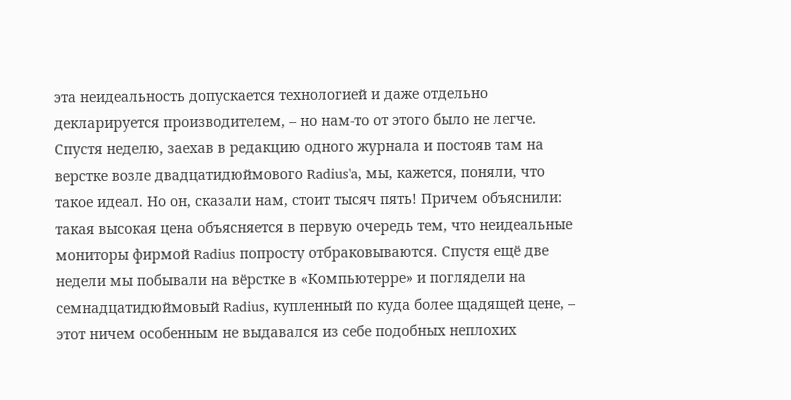эта неидеальность допускается технологией и даже отдельно декларируется производителем, – но нам-то от этого было не легче.
Спустя неделю, заехав в редакцию одного журнала и постояв там на верстке возле двадцатидюймового Radius'a, мы, кажется, поняли, что такое идеал. Но он, сказали нам, стоит тысяч пять! Причем объяснили: такая высокая цена объясняется в первую очередь тем, что неидеальные мониторы фирмой Radius попросту отбраковываются. Спустя ещё две недели мы побывали на вёрстке в «Компьютерре» и поглядели на семнадцатидюймовый Radius, купленный по куда более щадящей цене, – этот ничем особенным не выдавался из себе подобных неплохих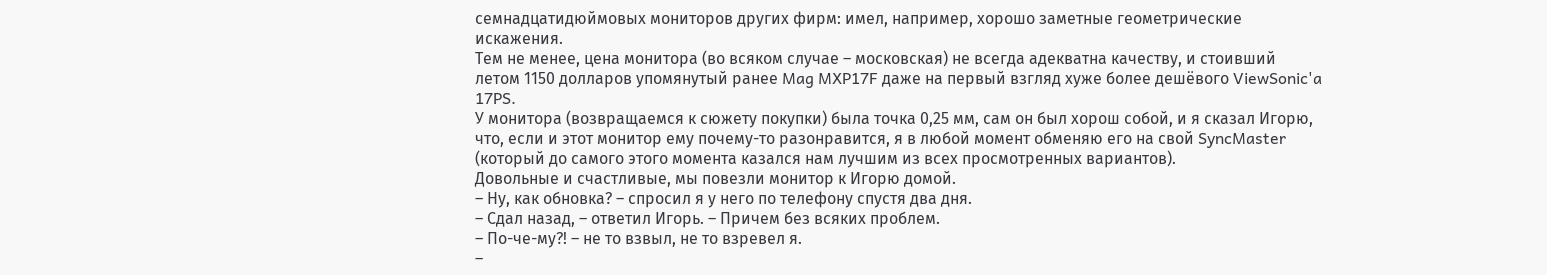семнадцатидюймовых мониторов других фирм: имел, например, хорошо заметные геометрические искажения.
Тем не менее, цена монитора (во всяком случае – московская) не всегда адекватна качеству, и стоивший летом 1150 долларов упомянутый ранее Mag MXP17F даже на первый взгляд хуже более дешёвого ViewSonic'a 17PS.
У монитора (возвращаемся к сюжету покупки) была точка 0,25 мм, сам он был хорош собой, и я сказал Игорю, что, если и этот монитор ему почему-то разонравится, я в любой момент обменяю его на свой SyncMaster (который до самого этого момента казался нам лучшим из всех просмотренных вариантов).
Довольные и счастливые, мы повезли монитор к Игорю домой.
– Ну, как обновка? – спросил я у него по телефону спустя два дня.
– Сдал назад, – ответил Игорь. – Причем без всяких проблем.
– По-че-му?! – не то взвыл, не то взревел я.
–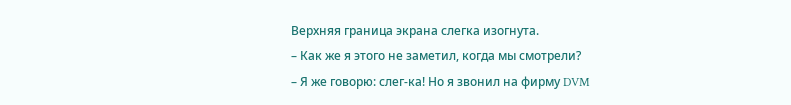Верхняя граница экрана слегка изогнута.
– Как же я этого не заметил, когда мы смотрели?
– Я же говорю: слег-ка! Но я звонил на фирму DVM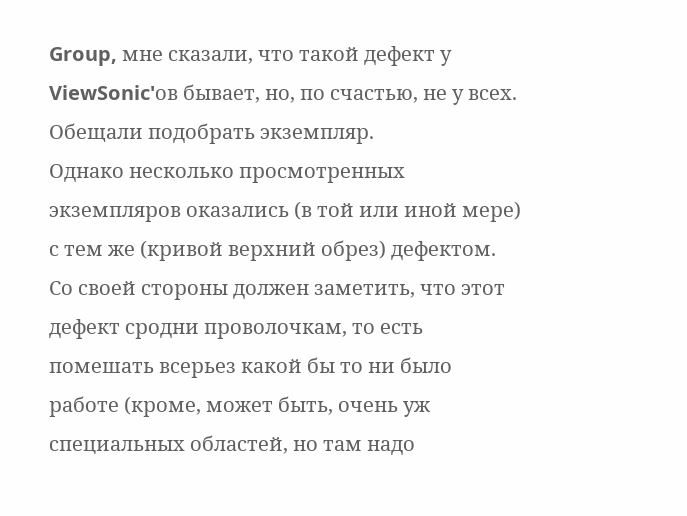Group, мне сказали, что такой дефект у ViewSonic'ов бывает, но, по счастью, не у всех. Обещали подобрать экземпляр.
Однако несколько просмотренных экземпляров оказались (в той или иной мере) с тем же (кривой верхний обрез) дефектом.
Со своей стороны должен заметить, что этот дефект сродни проволочкам, то есть помешать всерьез какой бы то ни было работе (кроме, может быть, очень уж специальных областей, но там надо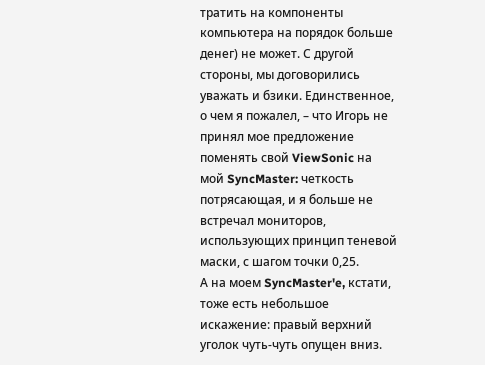тратить на компоненты компьютера на порядок больше денег) не может. С другой стороны, мы договорились уважать и бзики. Единственное, о чем я пожалел, – что Игорь не принял мое предложение поменять свой ViewSonic на мой SyncMaster: четкость потрясающая, и я больше не встречал мониторов, использующих принцип теневой маски, с шагом точки 0,25.
А на моем SyncMaster'e, кстати, тоже есть небольшое искажение: правый верхний уголок чуть-чуть опущен вниз.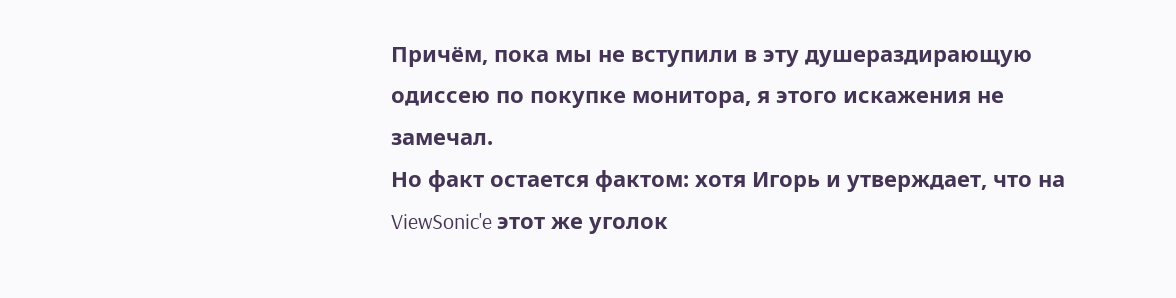Причём, пока мы не вступили в эту душераздирающую одиссею по покупке монитора, я этого искажения не замечал.
Но факт остается фактом: хотя Игорь и утверждает, что нa ViewSonic'e этот же уголок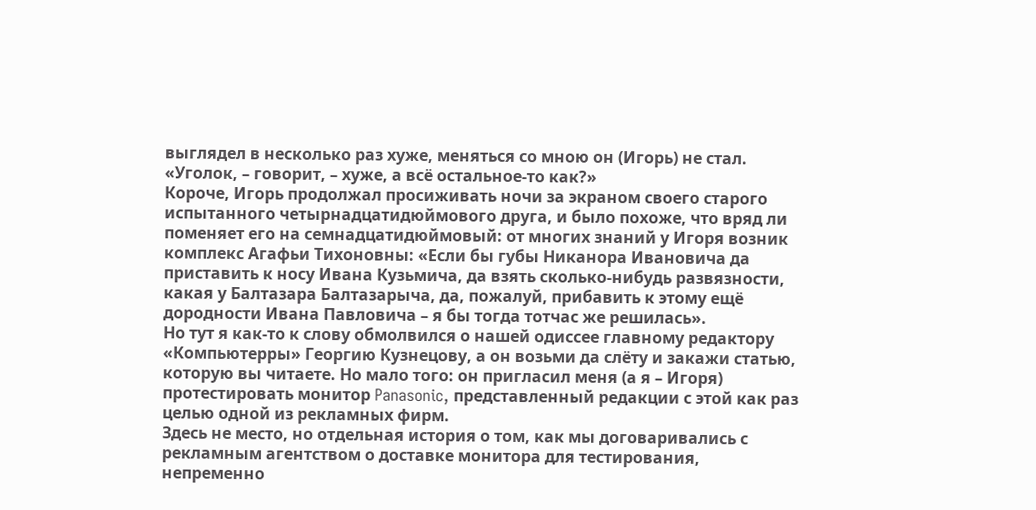выглядел в несколько раз хуже, меняться со мною он (Игорь) не стал. «Уголок, – говорит, – хуже, а всё остальное-то как?»
Короче, Игорь продолжал просиживать ночи за экраном своего старого испытанного четырнадцатидюймового друга, и было похоже, что вряд ли поменяет его на семнадцатидюймовый: от многих знаний у Игоря возник комплекс Агафьи Тихоновны: «Если бы губы Никанора Ивановича да приставить к носу Ивана Кузьмича, да взять сколько-нибудь развязности, какая у Балтазара Балтазарыча, да, пожалуй, прибавить к этому ещё дородности Ивана Павловича – я бы тогда тотчас же решилась».
Но тут я как-то к слову обмолвился о нашей одиссее главному редактору «Компьютерры» Георгию Кузнецову, а он возьми да слёту и закажи статью, которую вы читаете. Но мало того: он пригласил меня (а я – Игоря) протестировать монитор Panasonic, представленный редакции с этой как раз целью одной из рекламных фирм.
Здесь не место, но отдельная история о том, как мы договаривались с рекламным агентством о доставке монитора для тестирования, непременно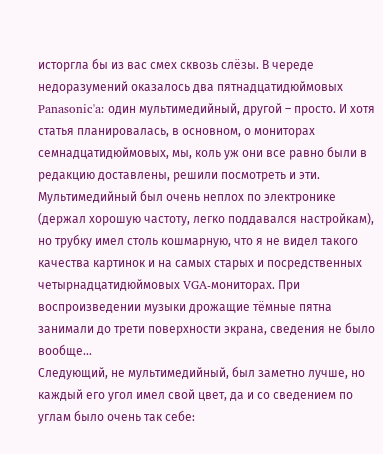исторгла бы из вас смех сквозь слёзы. В череде недоразумений оказалось два пятнадцатидюймовых Panasonic'a: один мультимедийный, другой – просто. И хотя статья планировалась, в основном, о мониторах семнадцатидюймовых, мы, коль уж они все равно были в редакцию доставлены, решили посмотреть и эти.
Мультимедийный был очень неплох по электронике (держал хорошую частоту, легко поддавался настройкам), но трубку имел столь кошмарную, что я не видел такого качества картинок и на самых старых и посредственных четырнадцатидюймовых VGA-мониторах. При воспроизведении музыки дрожащие тёмные пятна занимали до трети поверхности экрана, сведения не было вообще...
Следующий, не мультимедийный, был заметно лучше, но каждый его угол имел свой цвет, да и со сведением по углам было очень так себе: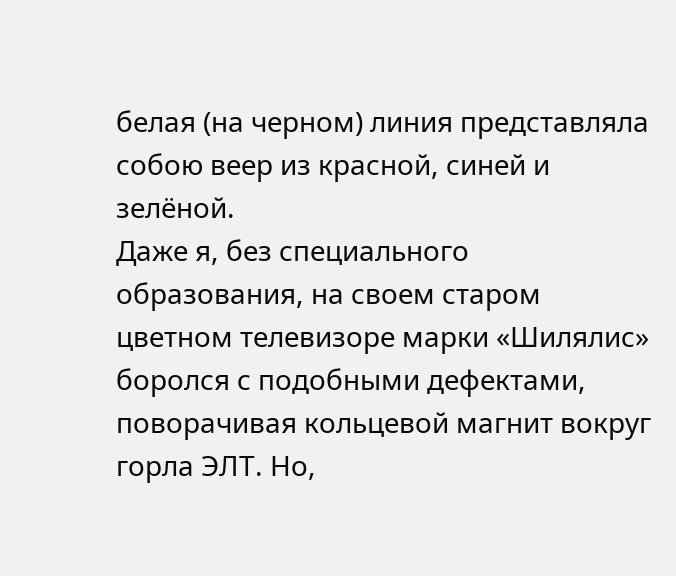белая (на черном) линия представляла собою веер из красной, синей и зелёной.
Даже я, без специального образования, на своем старом цветном телевизоре марки «Шилялис» боролся с подобными дефектами, поворачивая кольцевой магнит вокруг горла ЭЛТ. Но,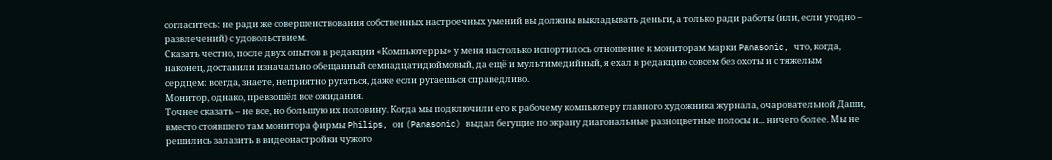согласитесь: не ради же совершенствования собственных настроечных умений вы должны выкладывать деньги, а только ради работы (или, если угодно – развлечений) с удовольствием.
Сказать честно, после двух опытов в редакции «Компьютерры» у меня настолько испортилось отношение к мониторам марки Panasonic, что, когда, наконец, доставили изначально обещанный семнадцатидюймовый, да ещё и мультимедийный, я ехал в редакцию совсем без охоты и с тяжелым сердцем: всегда, знаете, неприятно ругаться, даже если ругаешься справедливо.
Монитор, однако, превзошёл все ожидания.
Точнее сказать – не все, но большую их половину. Когда мы подключили его к рабочему компьютеру главного художника журнала, очаровательной Даши, вместо стоявшего там монитора фирмы Philips, он (Panasonic) выдал бегущие по экрану диагональные разноцветные полосы и... ничего более. Мы не решились залазить в видеонастройки чужого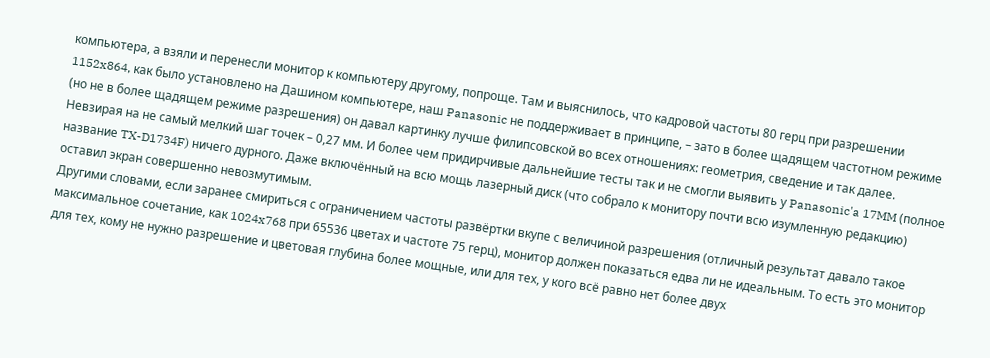компьютера, а взяли и перенесли монитор к компьютеру другому, попроще. Там и выяснилось, что кадровой частоты 80 герц при разрешении 1152x864, как было установлено на Дашином компьютере, наш Panasonic не поддерживает в принципе, – зато в более щадящем частотном режиме (но не в более щадящем режиме разрешения) он давал картинку лучше филипсовской во всех отношениях: геометрия, сведение и так далее. Невзирая на не самый мелкий шаг точек – 0,27 мм. И более чем придирчивые дальнейшие тесты так и не смогли выявить у Panasonic'a 17MM (полное название TX-D1734F) ничего дурного. Даже включённый на всю мощь лазерный диск (что собрало к монитору почти всю изумленную редакцию) оставил экран совершенно невозмутимым.
Другими словами, если заранее смириться с ограничением частоты развёртки вкупе с величиной разрешения (отличный результат давало такое максимальное сочетание, как 1024x768 при 65536 цветах и частоте 75 герц), монитор должен показаться едва ли не идеальным. То есть это монитор для тех, кому не нужно разрешение и цветовая глубина более мощные, или для тех, у кого всё равно нет более двух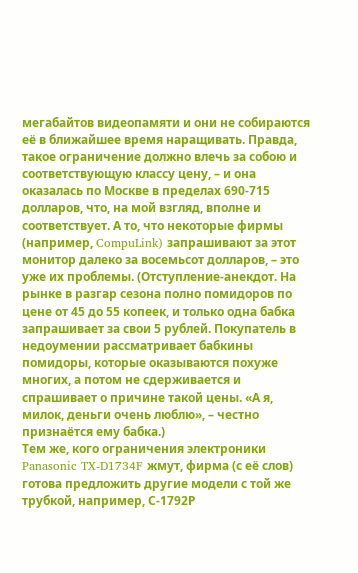мегабайтов видеопамяти и они не собираются её в ближайшее время наращивать. Правда, такое ограничение должно влечь за собою и соответствующую классу цену, – и она оказалась по Москве в пределах 690-715 долларов, что, на мой взгляд, вполне и соответствует. А то, что некоторые фирмы (например, CompuLink) запрашивают за этот монитор далеко за восемьсот долларов, – это уже их проблемы. (Отступление-анекдот. На рынке в разгар сезона полно помидоров по цене от 45 до 55 копеек, и только одна бабка запрашивает за свои 5 рублей. Покупатель в недоумении рассматривает бабкины помидоры, которые оказываются похуже многих, а потом не сдерживается и спрашивает о причине такой цены. «А я, милок, деньги очень люблю», – честно признаётся ему бабка.)
Тем же, кого ограничения электроники Panasonic TX-D1734F жмут, фирма (с её слов) готова предложить другие модели с той же трубкой, например, С-1792Р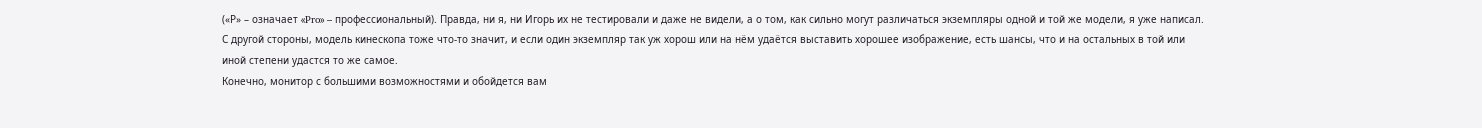(«Р» – означает «Pro» – профессиональный). Правда, ни я, ни Игорь их не тестировали и даже не видели, а о том, как сильно могут различаться экземпляры одной и той же модели, я уже написал. С другой стороны, модель кинескопа тоже что-то значит, и если один экземпляр так уж хорош или на нём удаётся выставить хорошее изображение, есть шансы, что и на остальных в той или иной степени удастся то же самое.
Конечно, монитор с большими возможностями и обойдется вам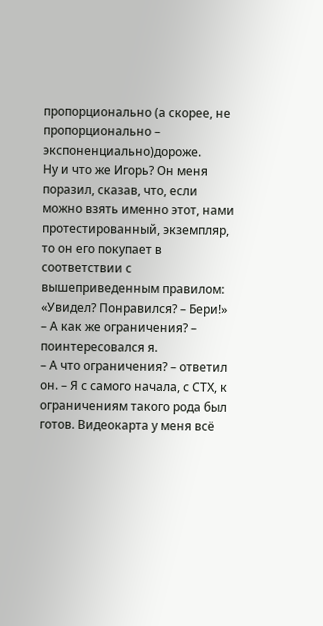пропорционально (а скорее, не пропорционально – экспоненциально)дороже.
Ну и что же Игорь? Он меня поразил, сказав, что, если можно взять именно этот, нами протестированный, экземпляр, то он его покупает в соответствии с вышеприведенным правилом: «Увидел? Понравился? – Бери!»
– А как же ограничения? – поинтересовался я.
– А что ограничения? – ответил он. – Я с самого начала, с СТХ, к ограничениям такого рода был готов. Видеокарта у меня всё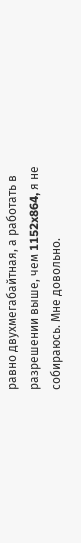равно двухмегабайтная, а работать в разрешении выше, чем 1152x864, я не собираюсь. Мне довольно.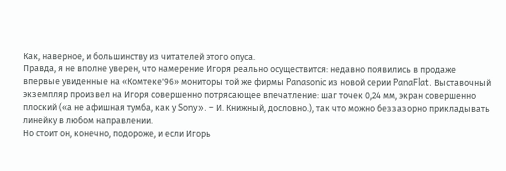Как, наверное, и большинству из читателей этого опуса.
Правда, я не вполне уверен, что намерение Игоря реально осуществится: недавно появились в продаже впервые увиденные на «Комтеке'96» мониторы той же фирмы Panasonic из новой серии PanaFlat. Выставочный экземпляр произвел на Игоря совершенно потрясающее впечатление: шаг точек 0,24 мм, экран совершенно плоский («а не афишная тумба, как у Sony». – И. Книжный, дословно.), так что можно беззазорно прикладывать линейку в любом направлении.
Но стоит он, конечно, подороже, и если Игорь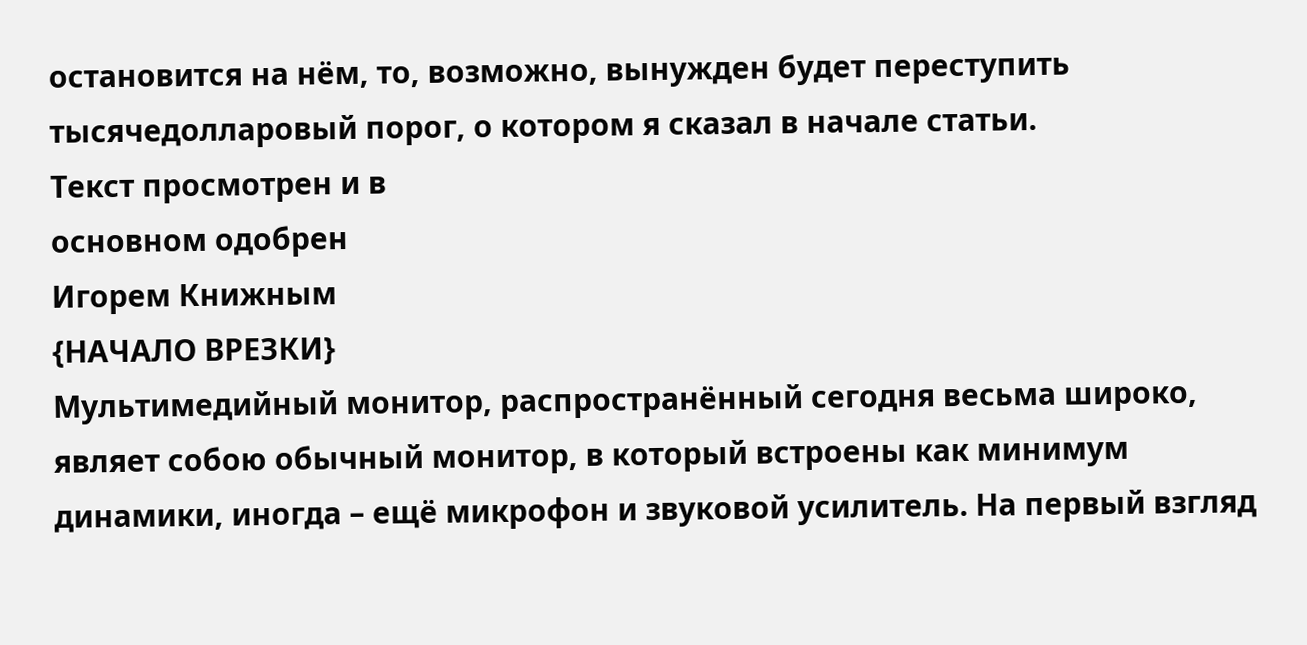остановится на нём, то, возможно, вынужден будет переступить тысячедолларовый порог, о котором я сказал в начале статьи.
Текст просмотрен и в
основном одобрен
Игорем Книжным
{НАЧАЛО ВРЕЗКИ}
Мультимедийный монитор, распространённый сегодня весьма широко, являет собою обычный монитор, в который встроены как минимум динамики, иногда – ещё микрофон и звуковой усилитель. На первый взгляд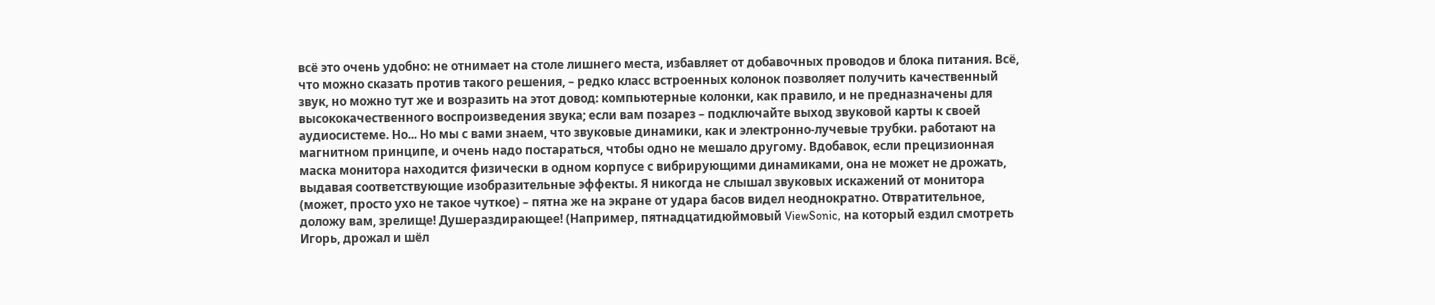всё это очень удобно: не отнимает на столе лишнего места, избавляет от добавочных проводов и блока питания. Всё, что можно сказать против такого решения, – редко класс встроенных колонок позволяет получить качественный звук, но можно тут же и возразить на этот довод: компьютерные колонки, как правило, и не предназначены для высококачественного воспроизведения звука; если вам позарез – подключайте выход звуковой карты к своей аудиосистеме. Но... Но мы с вами знаем, что звуковые динамики, как и электронно-лучевые трубки. работают на магнитном принципе, и очень надо постараться, чтобы одно не мешало другому. Вдобавок, если прецизионная маска монитора находится физически в одном корпусе с вибрирующими динамиками, она не может не дрожать, выдавая соответствующие изобразительные эффекты. Я никогда не слышал звуковых искажений от монитора (может, просто ухо не такое чуткое) – пятна же на экране от удара басов видел неоднократно. Отвратительное, доложу вам, зрелище! Душераздирающее! (Например, пятнадцатидюймовый ViewSonic, на который ездил смотреть Игорь, дрожал и шёл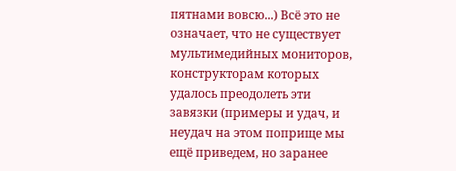пятнами вовсю...) Всё это не означает, что не существует мультимедийных мониторов, конструкторам которых удалось преодолеть эти завязки (примеры и удач, и неудач на этом поприще мы ещё приведем, но заранее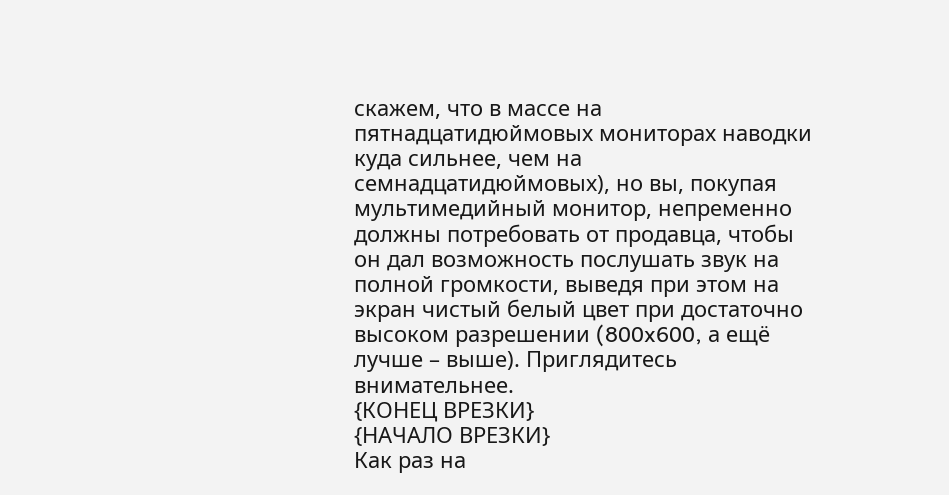скажем, что в массе на пятнадцатидюймовых мониторах наводки куда сильнее, чем на семнадцатидюймовых), но вы, покупая мультимедийный монитор, непременно должны потребовать от продавца, чтобы он дал возможность послушать звук на полной громкости, выведя при этом на экран чистый белый цвет при достаточно высоком разрешении (800x600, а ещё лучше – выше). Приглядитесь внимательнее.
{КОНЕЦ ВРЕЗКИ}
{НАЧАЛО ВРЕЗКИ}
Как раз на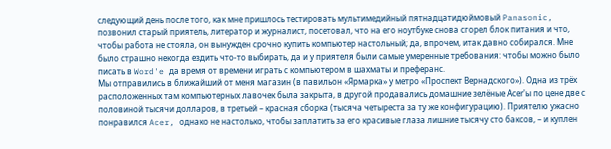следующий день после того, как мне пришлось тестировать мультимедийный пятнадцатидюймовый Panasonic, позвонил старый приятель, литератор и журналист, посетовал, что на его ноутбуке снова сгорел блок питания и что, чтобы работа не стояла, он вынужден срочно купить компьютер настольный; да, впрочем, итак давно собирался. Мне было страшно некогда ездить что-то выбирать, да и у приятеля были самые умеренные требования: чтобы можно было писать в Word'e да время от времени играть с компьютером в шахматы и преферанс.
Мы отправились в ближайший от меня магазин (в павильон «Ярмарка» у метро «Проспект Вернадского»). Одна из трёх расположенных там компьютерных лавочек была закрыта, в другой продавались домашние зелёные Асеr'ы по цене две с половиной тысячи долларов, в третьей – красная сборка (тысяча четыреста за ту же конфигурацию). Приятелю ужасно понравился Acer, однако не настолько, чтобы заплатить за его красивые глаза лишние тысячу сто баксов, – и куплен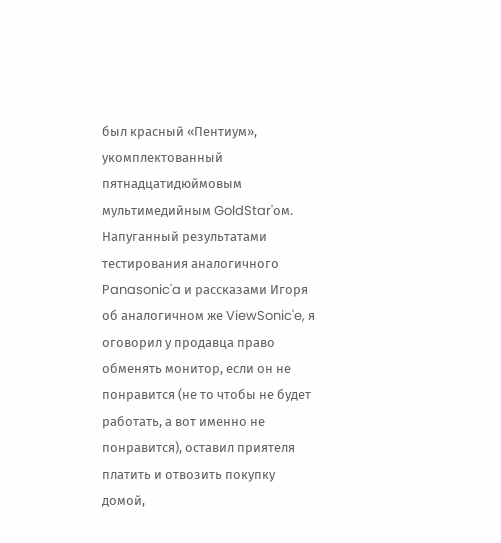был красный «Пентиум», укомплектованный пятнадцатидюймовым мультимедийным GoldStar'ом.
Напуганный результатами тестирования аналогичного Panasonic'a и рассказами Игоря об аналогичном же ViewSonic'e, я оговорил у продавца право обменять монитор, если он не понравится (не то чтобы не будет работать, а вот именно не понравится), оставил приятеля платить и отвозить покупку домой,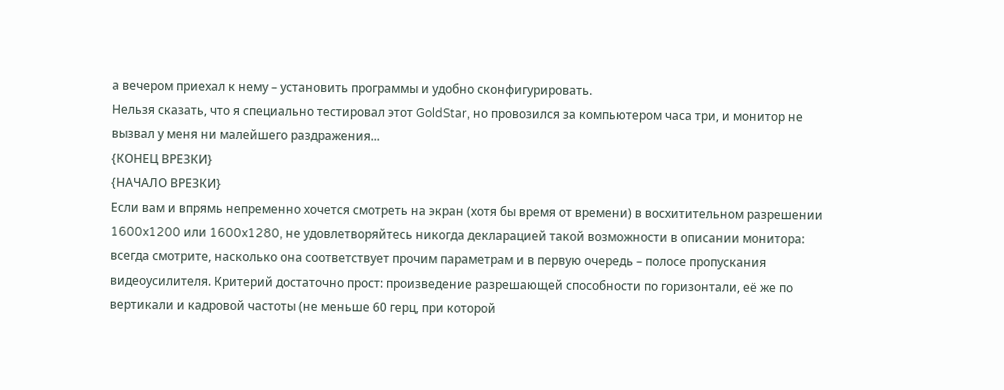а вечером приехал к нему – установить программы и удобно сконфигурировать.
Нельзя сказать, что я специально тестировал этот GoldStar, но провозился за компьютером часа три, и монитор не вызвал у меня ни малейшего раздражения...
{КОНЕЦ ВРЕЗКИ}
{НАЧАЛО ВРЕЗКИ}
Если вам и впрямь непременно хочется смотреть на экран (хотя бы время от времени) в восхитительном разрешении 1600x1200 или 1600x1280, не удовлетворяйтесь никогда декларацией такой возможности в описании монитора: всегда смотрите, насколько она соответствует прочим параметрам и в первую очередь – полосе пропускания видеоусилителя. Критерий достаточно прост: произведение разрешающей способности по горизонтали, её же по вертикали и кадровой частоты (не меньше 60 герц, при которой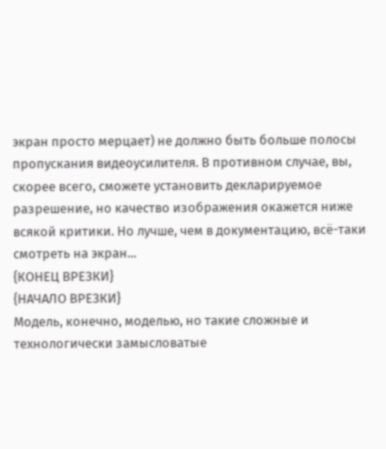экран просто мерцает) не должно быть больше полосы пропускания видеоусилителя. В противном случае, вы, скорее всего, сможете установить декларируемое разрешение, но качество изображения окажется ниже всякой критики. Но лучше, чем в документацию, всё-таки смотреть на экран...
{КОНЕЦ ВРЕЗКИ}
{НАЧАЛО ВРЕЗКИ}
Модель, конечно, моделью, но такие сложные и технологически замысловатые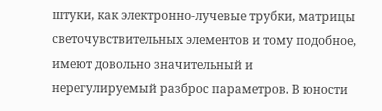штуки, как электронно-лучевые трубки, матрицы светочувствительных элементов и тому подобное, имеют довольно значительный и нерегулируемый разброс параметров. В юности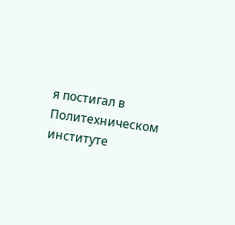я постигал в Политехническом институте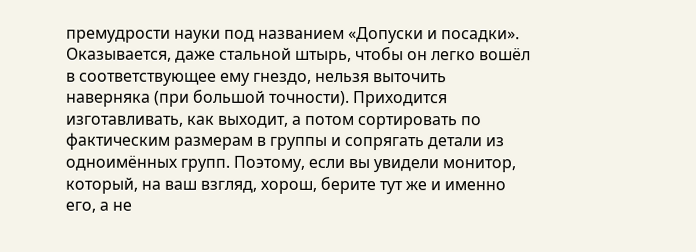премудрости науки под названием «Допуски и посадки». Оказывается, даже стальной штырь, чтобы он легко вошёл в соответствующее ему гнездо, нельзя выточить наверняка (при большой точности). Приходится изготавливать, как выходит, а потом сортировать по фактическим размерам в группы и сопрягать детали из одноимённых групп. Поэтому, если вы увидели монитор, который, на ваш взгляд, хорош, берите тут же и именно его, а не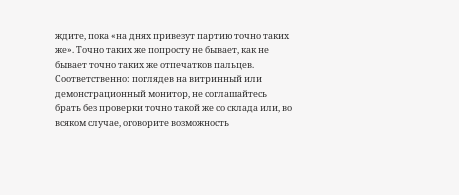ждите, пока «на днях привезут партию точно таких же». Точно таких же попросту не бывает, как не бывает точно таких же отпечатков пальцев. Соответственно: поглядев на витринный или демонстрационный монитор, не соглашайтесь брать без проверки точно такой же со склада или, во всяком случае, оговорите возможность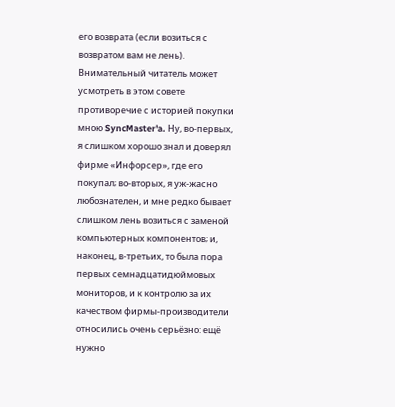его возврата (если возиться с возвратом вам не лень).
Внимательный читатель может усмотреть в этом совете противоречие с историей покупки мною SyncMaster'a. Ну, во-первых, я слишком хорошо знал и доверял фирме «Инфорсер», где его покупал; во-вторых, я уж-жасно любознателен, и мне редко бывает слишком лень возиться с заменой компьютерных компонентов; и, наконец, в-третьих, то была пора первых семнадцатидюймовых мониторов, и к контролю за их качеством фирмы-производители относились очень серьёзно: ещё нужно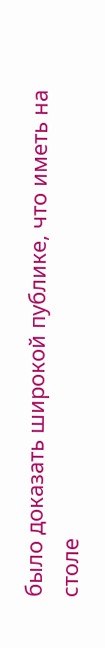было доказать широкой публике, что иметь на столе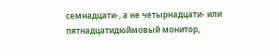семнадцати-, а не четырнадцати- или пятнадцатидюймовый монитор,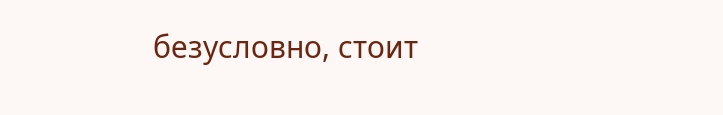безусловно, стоит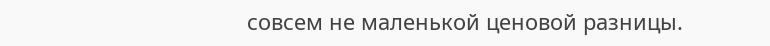совсем не маленькой ценовой разницы.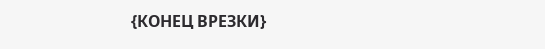{КОНЕЦ ВРЕЗКИ}